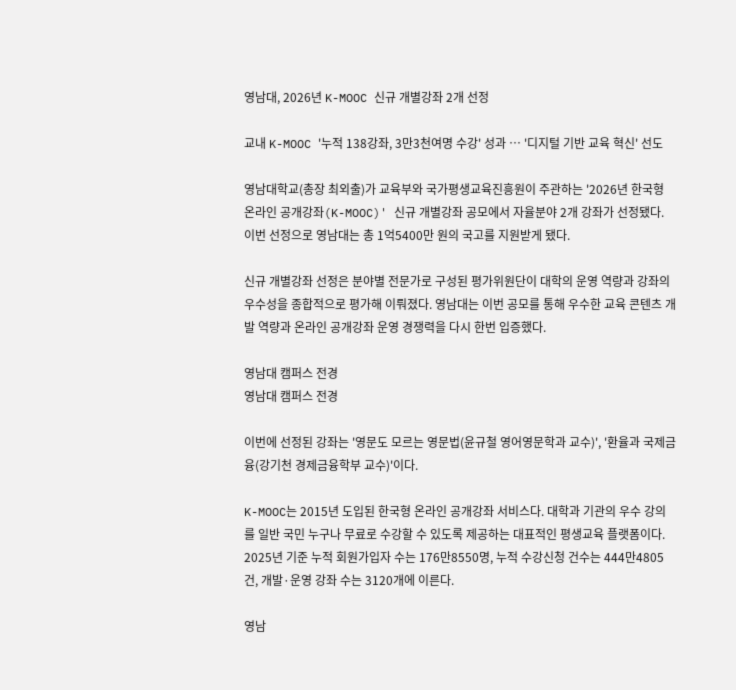영남대, 2026년 K-MOOC 신규 개별강좌 2개 선정

교내 K-MOOC '누적 138강좌, 3만3천여명 수강' 성과 … '디지털 기반 교육 혁신' 선도

영남대학교(총장 최외출)가 교육부와 국가평생교육진흥원이 주관하는 '2026년 한국형 온라인 공개강좌(K-MOOC)' 신규 개별강좌 공모에서 자율분야 2개 강좌가 선정됐다. 이번 선정으로 영남대는 총 1억5400만 원의 국고를 지원받게 됐다.

신규 개별강좌 선정은 분야별 전문가로 구성된 평가위원단이 대학의 운영 역량과 강좌의 우수성을 종합적으로 평가해 이뤄졌다. 영남대는 이번 공모를 통해 우수한 교육 콘텐츠 개발 역량과 온라인 공개강좌 운영 경쟁력을 다시 한번 입증했다.

영남대 캠퍼스 전경
영남대 캠퍼스 전경

이번에 선정된 강좌는 '영문도 모르는 영문법(윤규철 영어영문학과 교수)', '환율과 국제금융(강기천 경제금융학부 교수)'이다.

K-MOOC는 2015년 도입된 한국형 온라인 공개강좌 서비스다. 대학과 기관의 우수 강의를 일반 국민 누구나 무료로 수강할 수 있도록 제공하는 대표적인 평생교육 플랫폼이다. 2025년 기준 누적 회원가입자 수는 176만8550명, 누적 수강신청 건수는 444만4805건, 개발·운영 강좌 수는 3120개에 이른다.

영남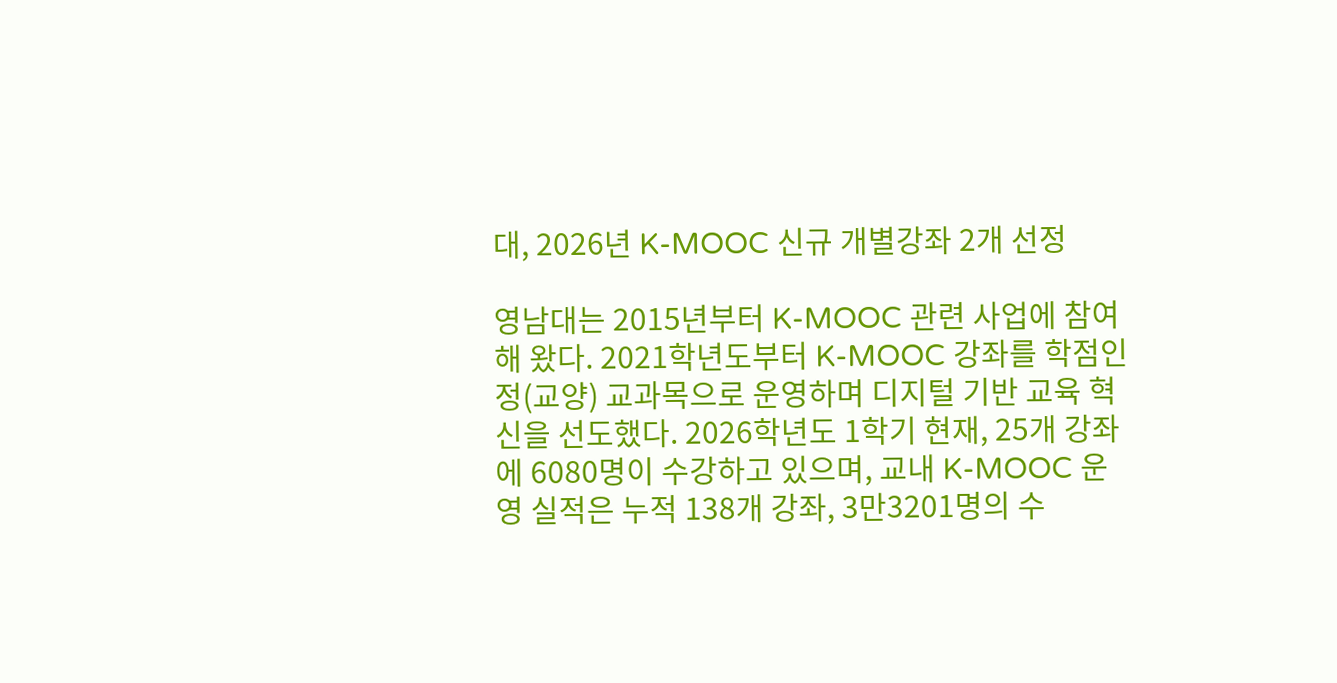대, 2026년 K-MOOC 신규 개별강좌 2개 선정

영남대는 2015년부터 K-MOOC 관련 사업에 참여해 왔다. 2021학년도부터 K-MOOC 강좌를 학점인정(교양) 교과목으로 운영하며 디지털 기반 교육 혁신을 선도했다. 2026학년도 1학기 현재, 25개 강좌에 6080명이 수강하고 있으며, 교내 K-MOOC 운영 실적은 누적 138개 강좌, 3만3201명의 수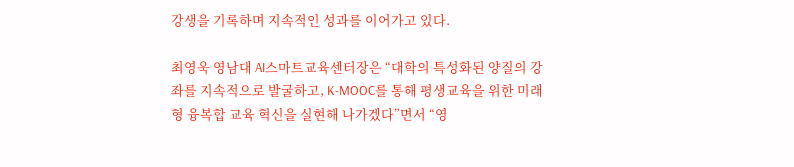강생을 기록하며 지속적인 성과를 이어가고 있다.

최영욱 영남대 AI스마트교육센터장은 “대학의 특성화된 양질의 강좌를 지속적으로 발굴하고, K-MOOC를 통해 평생교육을 위한 미래형 융복합 교육 혁신을 실현해 나가겠다”면서 “영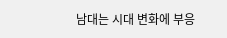남대는 시대 변화에 부응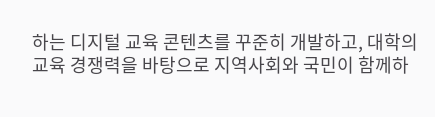하는 디지털 교육 콘텐츠를 꾸준히 개발하고, 대학의 교육 경쟁력을 바탕으로 지역사회와 국민이 함께하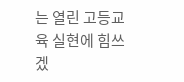는 열린 고등교육 실현에 힘쓰겠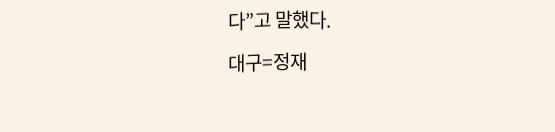다”고 말했다.

대구=정재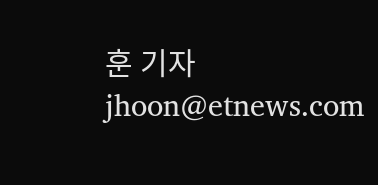훈 기자 jhoon@etnews.com